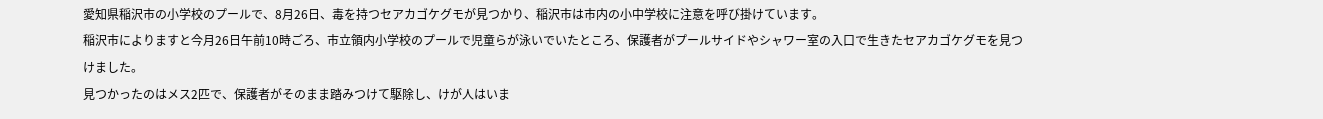愛知県稲沢市の小学校のプールで、8月26日、毒を持つセアカゴケグモが見つかり、稲沢市は市内の小中学校に注意を呼び掛けています。
稲沢市によりますと今月26日午前10時ごろ、市立領内小学校のプールで児童らが泳いでいたところ、保護者がプールサイドやシャワー室の入口で生きたセアカゴケグモを見つけました。
見つかったのはメス2匹で、保護者がそのまま踏みつけて駆除し、けが人はいま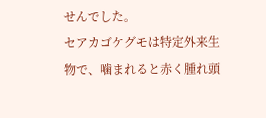せんでした。
セアカゴケグモは特定外来生物で、噛まれると赤く腫れ頭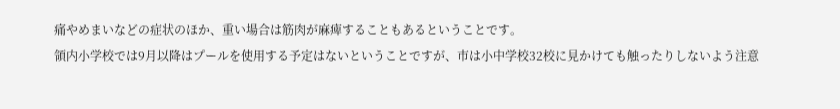痛やめまいなどの症状のほか、重い場合は筋肉が麻痺することもあるということです。
領内小学校では9月以降はプールを使用する予定はないということですが、市は小中学校32校に見かけても触ったりしないよう注意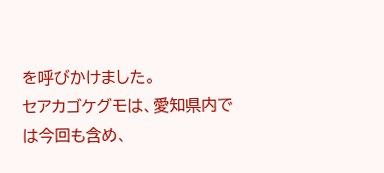を呼びかけました。
セアカゴケグモは、愛知県内では今回も含め、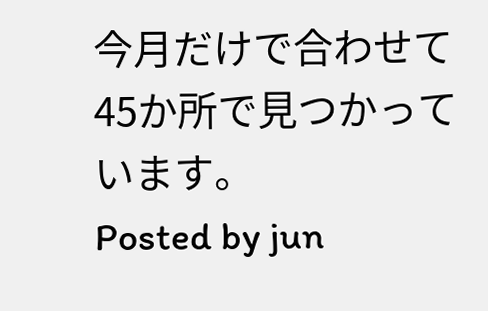今月だけで合わせて45か所で見つかっています。
Posted by jun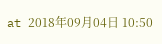at 2018年09月04日 10:50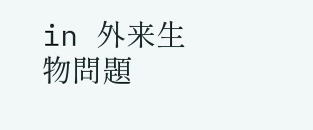in 外来生物問題